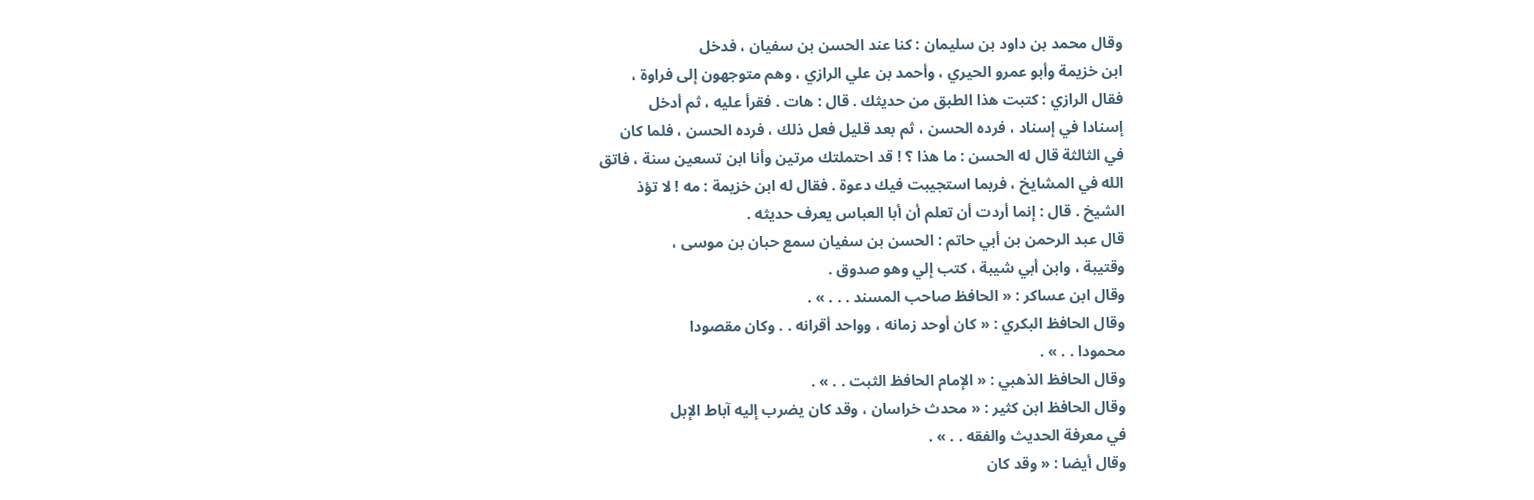وقال محمد بن داود بن سليمان : كنا عند الحسن بن سفيان ، فدخل
ابن خزيمة وأبو عمرو الحيري ، وأحمد بن علي الرازي ، وهم متوجهون إلى فراوة ،
فقال الرازي : كتبت هذا الطبق من حديثك . قال : هات . فقرأ عليه ، ثم أدخل
إسنادا في إسناد ، فرده الحسن ، ثم بعد قليل فعل ذلك ، فرده الحسن ، فلما كان
في الثالثة قال له الحسن : ما هذا ؟ ! قد احتملتك مرتين وأنا ابن تسعين سنة ، فاتق
الله في المشايخ ، فربما استجيبت فيك دعوة . فقال له ابن خزيمة : مه ! لا تؤذ
الشيخ . قال : إنما أردت أن تعلم أن أبا العباس يعرف حديثه .
قال عبد الرحمن بن أبي حاتم : الحسن بن سفيان سمع حبان بن موسى ،
وقتيبة ، وابن أبي شيبة ، كتب إلي وهو صدوق .
وقال ابن عساكر : « الحافظ صاحب المسند . . . » .
وقال الحافظ البكري : « كان أوحد زمانه ، وواحد أقرانه . . وكان مقصودا
محمودا . . » .
وقال الحافظ الذهبي : « الإمام الحافظ الثبت . . » .
وقال الحافظ ابن كثير : « محدث خراسان ، وقد كان يضرب إليه آباط الإبل
في معرفة الحديث والفقه . . » .
وقال أيضا : « وقد كان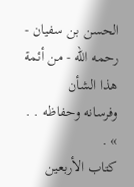الحسن بن سفيان - رحمه الله - من أئمة هذا الشأن
وفرسانه وحفاظه . . » .
كتاب الأربعين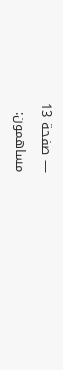— صفحة 13
مساهمون: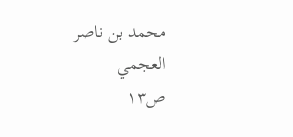محمد بن ناصر العجمي
ص١٣